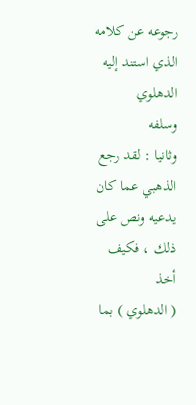رجوعه عن كلامه الذي استند إليه الدهلوي
وسلفه
وثانيا : لقد رجع الذهبي عما كان يدعيه ونص على ذلك ، فكيف أخذ
( الدهلوي ) بما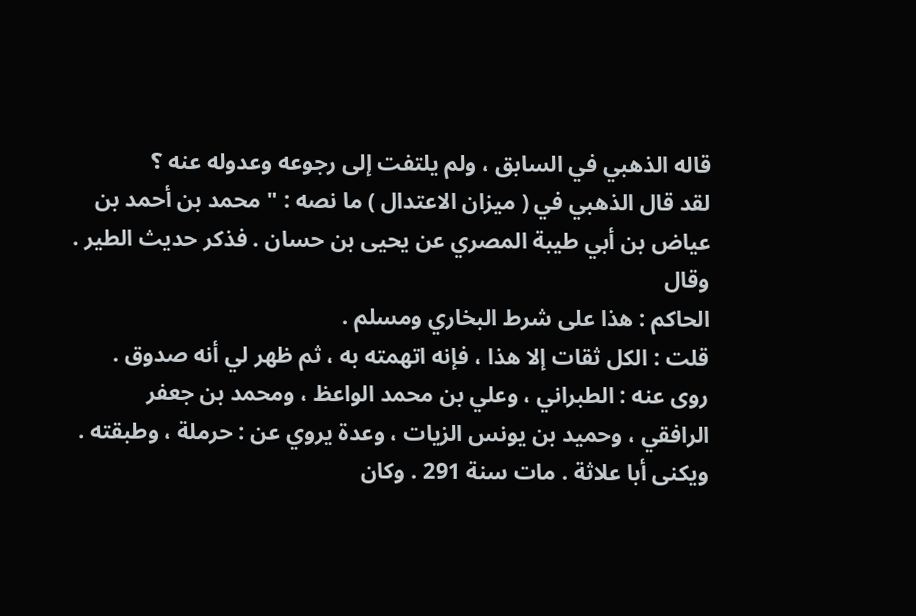قاله الذهبي في السابق ، ولم يلتفت إلى رجوعه وعدوله عنه ؟
لقد قال الذهبي في ( ميزان الاعتدال ) ما نصه : " محمد بن أحمد بن
عياض بن أبي طيبة المصري عن يحيى بن حسان . فذكر حديث الطير . وقال
الحاكم : هذا على شرط البخاري ومسلم .
قلت : الكل ثقات إلا هذا ، فإنه اتهمته به ، ثم ظهر لي أنه صدوق .
روى عنه : الطبراني ، وعلي بن محمد الواعظ ، ومحمد بن جعفر
الرافقي ، وحميد بن يونس الزيات ، وعدة يروي عن : حرملة ، وطبقته .
ويكنى أبا علاثة . مات سنة 291 . وكان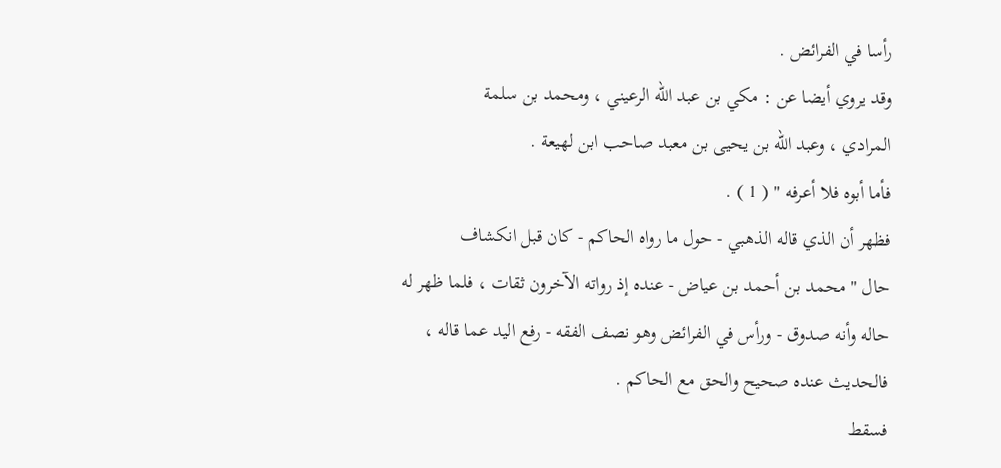رأسا في الفرائض .
وقد يروي أيضا عن : مكي بن عبد الله الرعيني ، ومحمد بن سلمة
المرادي ، وعبد الله بن يحيى بن معبد صاحب ابن لهيعة .
فأما أبوه فلا أعرفه " ( 1 ) .
فظهر أن الذي قاله الذهبي - حول ما رواه الحاكم - كان قبل انكشاف
حال " محمد بن أحمد بن عياض - عنده إذ رواته الآخرون ثقات ، فلما ظهر له
حاله وأنه صدوق - ورأس في الفرائض وهو نصف الفقه - رفع اليد عما قاله ،
فالحديث عنده صحيح والحق مع الحاكم .
فسقط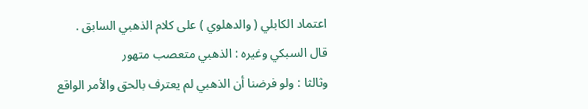اعتماد الكابلي ( والدهلوي ) على كلام الذهبي السابق .
قال السبكي وغيره : الذهبي متعصب متهور
وثالثا : ولو فرضنا أن الذهبي لم يعترف بالحق والأمر الواقع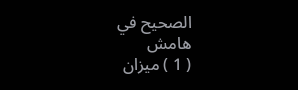الصحيح في
هامش
( 1 ) ميزان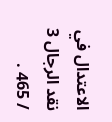الاعتدال في نقد الرجال 3 / 465 .